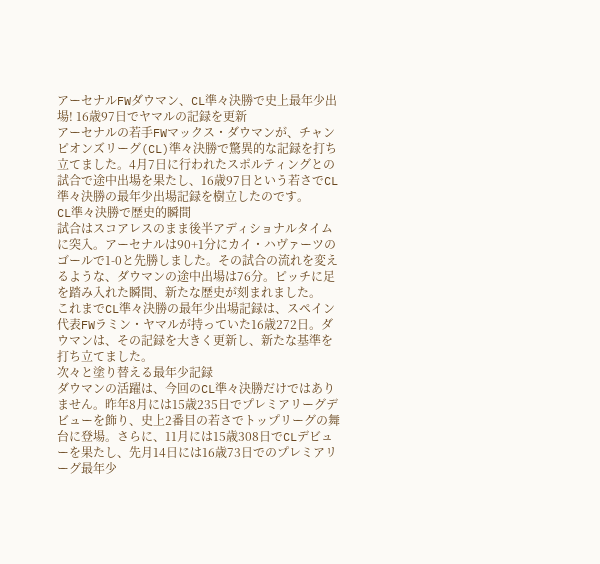アーセナルFWダウマン、CL準々決勝で史上最年少出場! 16歳97日でヤマルの記録を更新
アーセナルの若手FWマックス・ダウマンが、チャンピオンズリーグ(CL)準々決勝で驚異的な記録を打ち立てました。4月7日に行われたスポルティングとの試合で途中出場を果たし、16歳97日という若さでCL準々決勝の最年少出場記録を樹立したのです。
CL準々決勝で歴史的瞬間
試合はスコアレスのまま後半アディショナルタイムに突入。アーセナルは90+1分にカイ・ハヴァーツのゴールで1-0と先勝しました。その試合の流れを変えるような、ダウマンの途中出場は76分。ピッチに足を踏み入れた瞬間、新たな歴史が刻まれました。
これまでCL準々決勝の最年少出場記録は、スペイン代表FWラミン・ヤマルが持っていた16歳272日。ダウマンは、その記録を大きく更新し、新たな基準を打ち立てました。
次々と塗り替える最年少記録
ダウマンの活躍は、今回のCL準々決勝だけではありません。昨年8月には15歳235日でプレミアリーグデビューを飾り、史上2番目の若さでトップリーグの舞台に登場。さらに、11月には15歳308日でCLデビューを果たし、先月14日には16歳73日でのプレミアリーグ最年少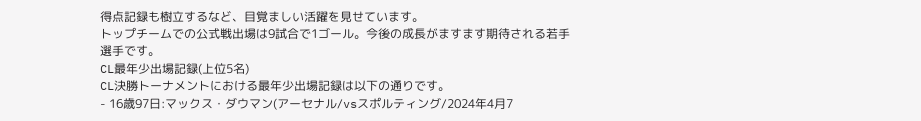得点記録も樹立するなど、目覚ましい活躍を見せています。
トップチームでの公式戦出場は9試合で1ゴール。今後の成長がますます期待される若手選手です。
CL最年少出場記録(上位5名)
CL決勝トーナメントにおける最年少出場記録は以下の通りです。
- 16歳97日:マックス・ダウマン(アーセナル/vsスポルティング/2024年4月7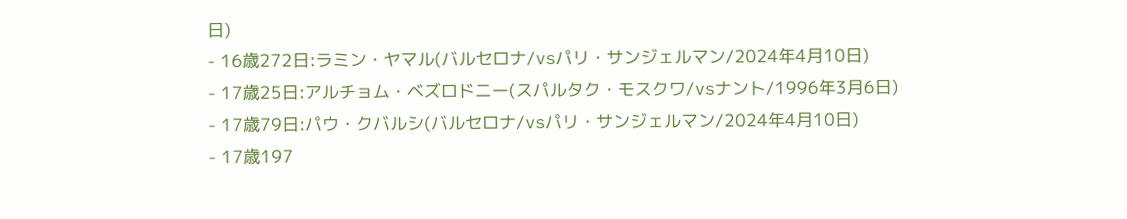日)
- 16歳272日:ラミン・ヤマル(バルセロナ/vsパリ・サンジェルマン/2024年4月10日)
- 17歳25日:アルチョム・ベズロドニー(スパルタク・モスクワ/vsナント/1996年3月6日)
- 17歳79日:パウ・クバルシ(バルセロナ/vsパリ・サンジェルマン/2024年4月10日)
- 17歳197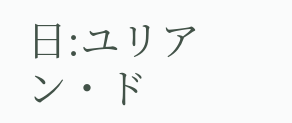日:ユリアン・ド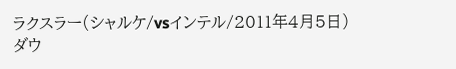ラクスラー(シャルケ/vsインテル/2011年4月5日)
ダウ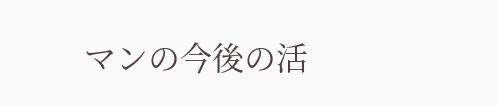マンの今後の活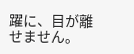躍に、目が離せません。